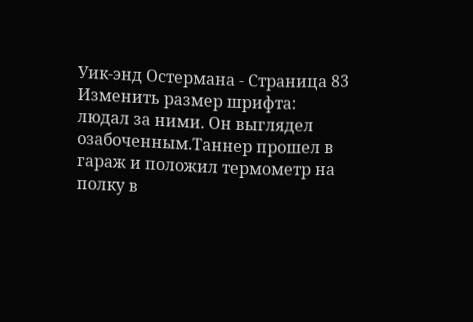Уик-энд Остермана - Страница 83
Изменить размер шрифта:
людал за ними. Он выглядел озабоченным.Таннер прошел в гараж и положил термометр на полку в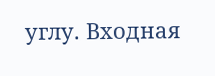углу. Входная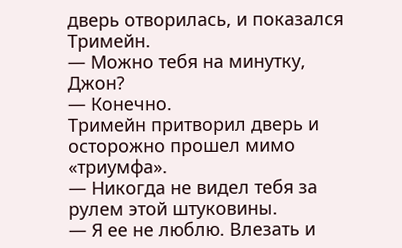дверь отворилась, и показался Тримейн.
— Можно тебя на минутку, Джон?
— Конечно.
Тримейн притворил дверь и осторожно прошел мимо «триумфа».
— Никогда не видел тебя за рулем этой штуковины.
— Я ее не люблю. Влезать и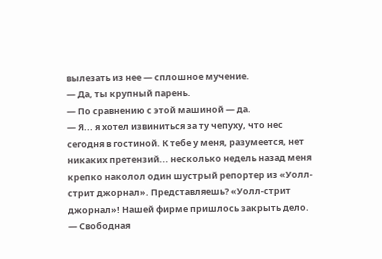вылезать из нее — сплошное мучение.
— Да, ты крупный парень.
— По сравнению с этой машиной — да.
— Я... я хотел извиниться за ту чепуху, что нес сегодня в гостиной. К тебе у меня, разумеется, нет никаких претензий... несколько недель назад меня крепко наколол один шустрый репортер из «Уолл-стрит джорнал». Представляешь? «Уолл-стрит джорнал»! Нашей фирме пришлось закрыть дело.
— Свободная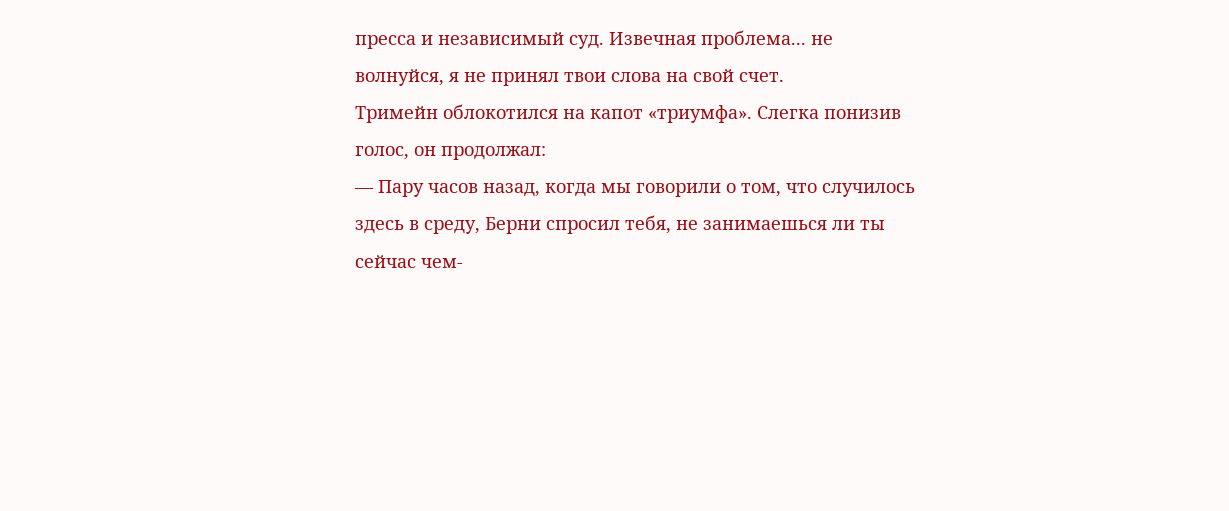пресса и независимый суд. Извечная проблема... не волнуйся, я не принял твои слова на свой счет.
Тримейн облокотился на капот «триумфа». Слегка понизив голос, он продолжал:
— Пару часов назад, когда мы говорили о том, что случилось здесь в среду, Берни спросил тебя, не занимаешься ли ты сейчас чем-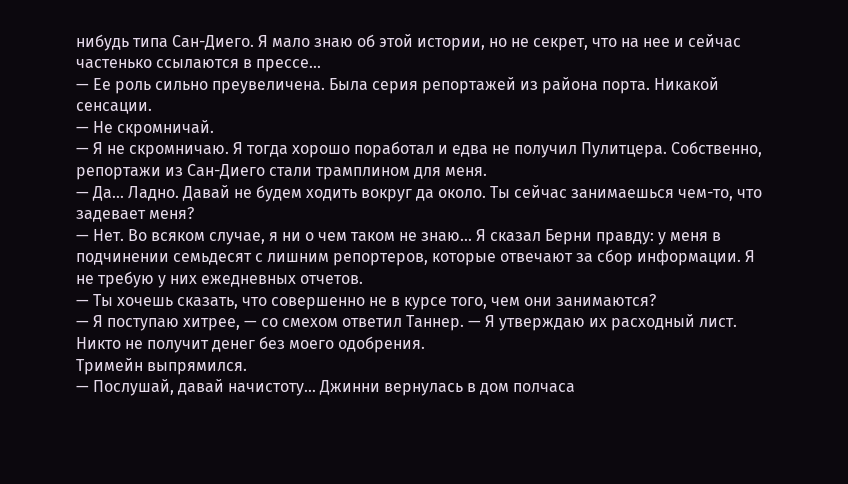нибудь типа Сан-Диего. Я мало знаю об этой истории, но не секрет, что на нее и сейчас частенько ссылаются в прессе...
— Ее роль сильно преувеличена. Была серия репортажей из района порта. Никакой сенсации.
— Не скромничай.
— Я не скромничаю. Я тогда хорошо поработал и едва не получил Пулитцера. Собственно, репортажи из Сан-Диего стали трамплином для меня.
— Да... Ладно. Давай не будем ходить вокруг да около. Ты сейчас занимаешься чем-то, что задевает меня?
— Нет. Во всяком случае, я ни о чем таком не знаю... Я сказал Берни правду: у меня в подчинении семьдесят с лишним репортеров, которые отвечают за сбор информации. Я не требую у них ежедневных отчетов.
— Ты хочешь сказать, что совершенно не в курсе того, чем они занимаются?
— Я поступаю хитрее, — со смехом ответил Таннер. — Я утверждаю их расходный лист. Никто не получит денег без моего одобрения.
Тримейн выпрямился.
— Послушай, давай начистоту... Джинни вернулась в дом полчаса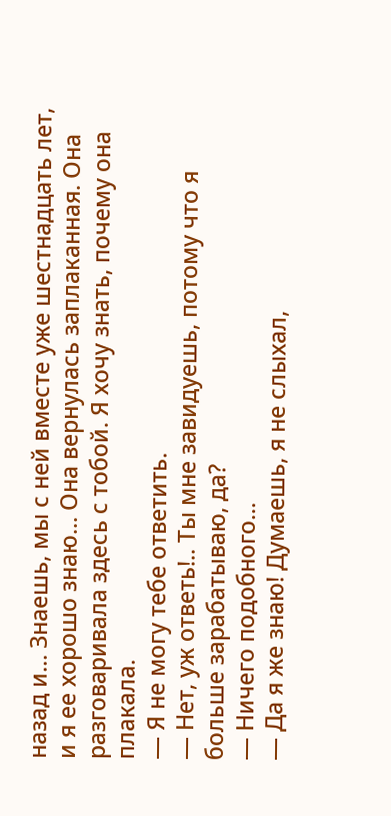назад и... Знаешь, мы с ней вместе уже шестнадцать лет, и я ее хорошо знаю... Она вернулась заплаканная. Она разговаривала здесь с тобой. Я хочу знать, почему она плакала.
— Я не могу тебе ответить.
— Нет, уж ответь!.. Ты мне завидуешь, потому что я больше зарабатываю, да?
— Ничего подобного...
— Да я же знаю! Думаешь, я не слыхал,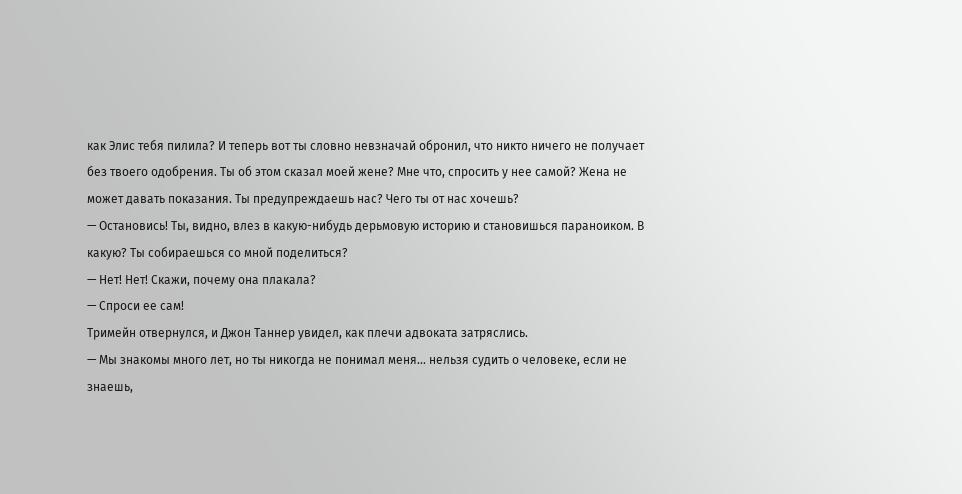как Элис тебя пилила? И теперь вот ты словно невзначай обронил, что никто ничего не получает без твоего одобрения. Ты об этом сказал моей жене? Мне что, спросить у нее самой? Жена не может давать показания. Ты предупреждаешь нас? Чего ты от нас хочешь?
— Остановись! Ты, видно, влез в какую-нибудь дерьмовую историю и становишься параноиком. В какую? Ты собираешься со мной поделиться?
— Нет! Нет! Скажи, почему она плакала?
— Спроси ее сам!
Тримейн отвернулся, и Джон Таннер увидел, как плечи адвоката затряслись.
— Мы знакомы много лет, но ты никогда не понимал меня... нельзя судить о человеке, если не знаешь,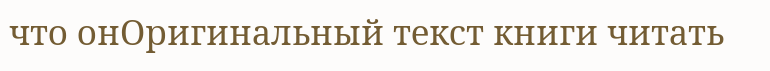что онОригинальный текст книги читать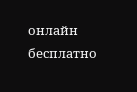онлайн бесплатно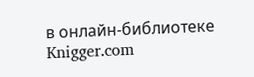в онлайн-библиотеке Knigger.com